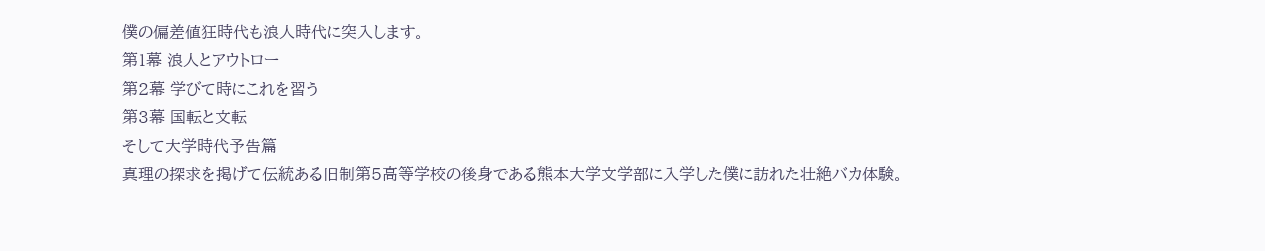僕の偏差値狂時代も浪人時代に突入します。
第1幕 浪人とアウトロー
第2幕 学びて時にこれを習う
第3幕 国転と文転
そして大学時代予告篇
真理の探求を掲げて伝統ある旧制第5高等学校の後身である熊本大学文学部に入学した僕に訪れた壮絶バカ体験。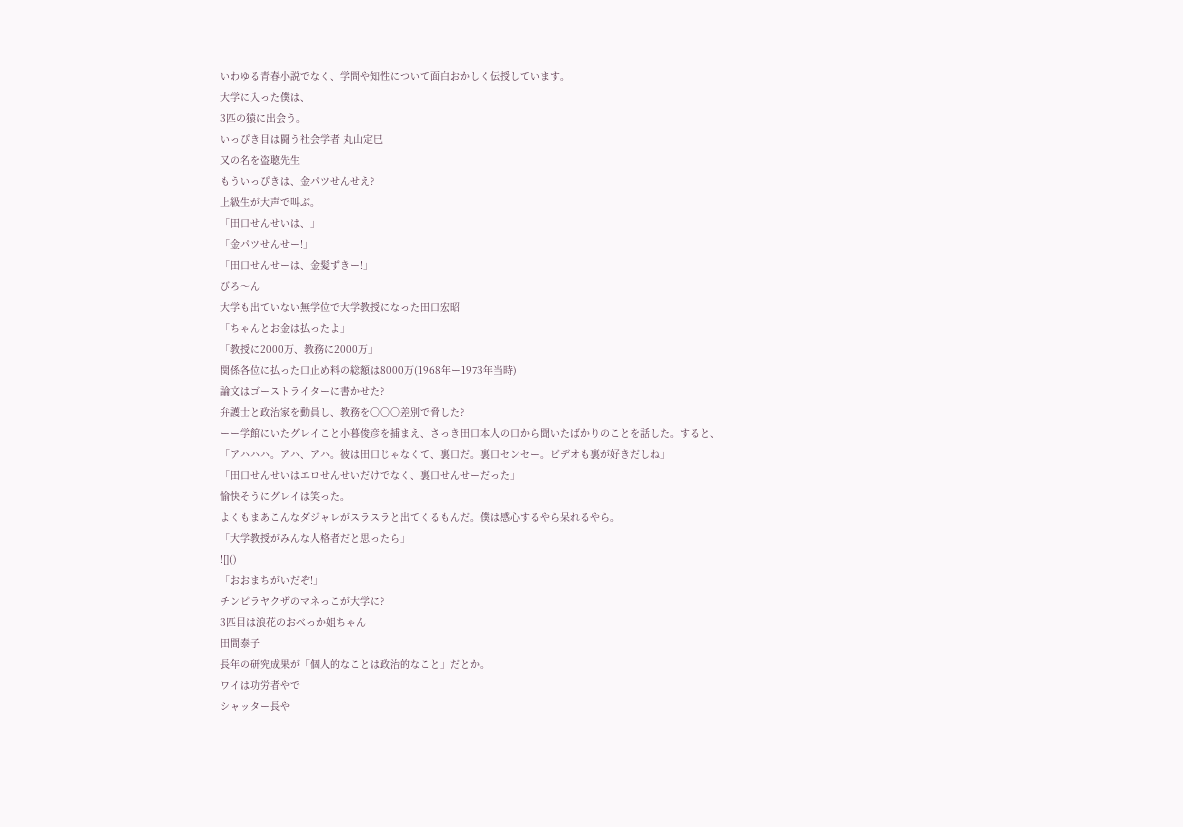いわゆる青春小説でなく、学問や知性について面白おかしく伝授しています。
大学に入った僕は、
3匹の猿に出会う。
いっぴき目は闘う社会学者 丸山定巳
又の名を盗聴先生
もういっぴきは、金パツせんせえ?
上級生が大声で叫ぶ。
「田口せんせいは、」
「金パツせんせー!」
「田口せんせーは、金髪ずきー!」
びろ〜ん
大学も出ていない無学位で大学教授になった田口宏昭
「ちゃんとお金は払ったよ」
「教授に2000万、教務に2000万」
関係各位に払った口止め料の総額は8000万(1968年ー1973年当時)
論文はゴーストライターに書かせた?
弁護士と政治家を動員し、教務を〇〇〇差別で脅した?
ーー学館にいたグレイこと小暮俊彦を捕まえ、さっき田口本人の口から聞いたばかりのことを話した。すると、
「アハハハ。アハ、アハ。彼は田口じゃなくて、裏口だ。裏口センセー。ビデオも裏が好きだしね」
「田口せんせいはエロせんせいだけでなく、裏口せんせーだった」
愉快そうにグレイは笑った。
よくもまあこんなダジャレがスラスラと出てくるもんだ。僕は感心するやら呆れるやら。
「大学教授がみんな人格者だと思ったら」
![]()
「おおまちがいだぞ!」
チンピラヤクザのマネっこが大学に?
3匹目は浪花のおべっか姐ちゃん
田間泰子
長年の研究成果が「個人的なことは政治的なこと」だとか。
ワイは功労者やで
シャッター長や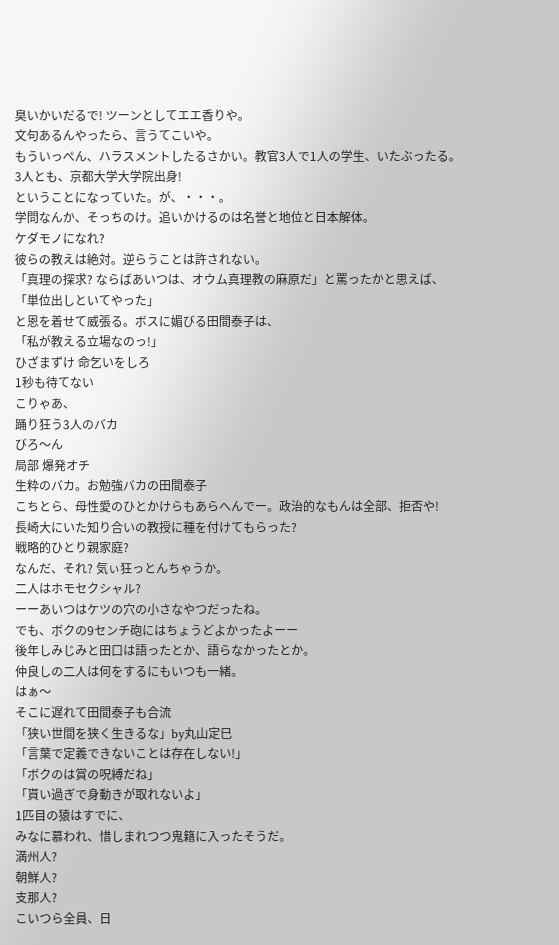臭いかいだるで! ツーンとしてエエ香りや。
文句あるんやったら、言うてこいや。
もういっぺん、ハラスメントしたるさかい。教官3人で1人の学生、いたぶったる。
3人とも、京都大学大学院出身!
ということになっていた。が、・・・。
学問なんか、そっちのけ。追いかけるのは名誉と地位と日本解体。
ケダモノになれ?
彼らの教えは絶対。逆らうことは許されない。
「真理の探求? ならばあいつは、オウム真理教の麻原だ」と罵ったかと思えば、
「単位出しといてやった」
と恩を着せて威張る。ボスに媚びる田間泰子は、
「私が教える立場なのっ!」
ひざまずけ 命乞いをしろ
1秒も待てない
こりゃあ、
踊り狂う3人のバカ
びろ〜ん
局部 爆発オチ
生粋のバカ。お勉強バカの田間泰子
こちとら、母性愛のひとかけらもあらへんでー。政治的なもんは全部、拒否や!
長崎大にいた知り合いの教授に種を付けてもらった?
戦略的ひとり親家庭?
なんだ、それ? 気ぃ狂っとんちゃうか。
二人はホモセクシャル?
ーーあいつはケツの穴の小さなやつだったね。
でも、ボクの9センチ砲にはちょうどよかったよーー
後年しみじみと田口は語ったとか、語らなかったとか。
仲良しの二人は何をするにもいつも一緒。
はぁ〜
そこに遅れて田間泰子も合流
「狭い世間を狭く生きるな」by丸山定巳
「言葉で定義できないことは存在しない!」
「ボクのは賞の呪縛だね」
「貰い過ぎで身動きが取れないよ」
1匹目の猿はすでに、
みなに慕われ、惜しまれつつ鬼籍に入ったそうだ。
満州人?
朝鮮人?
支那人?
こいつら全員、日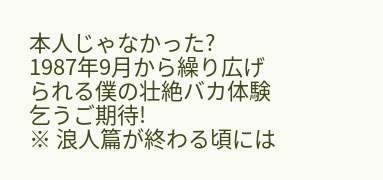本人じゃなかった?
1987年9月から繰り広げられる僕の壮絶バカ体験
乞うご期待!
※ 浪人篇が終わる頃には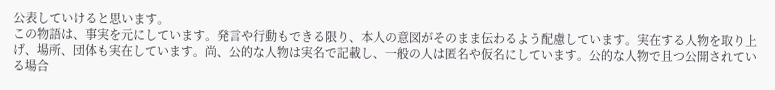公表していけると思います。
この物語は、事実を元にしています。発言や行動もできる限り、本人の意図がそのまま伝わるよう配慮しています。実在する人物を取り上げ、場所、団体も実在しています。尚、公的な人物は実名で記載し、一般の人は匿名や仮名にしています。公的な人物で且つ公開されている場合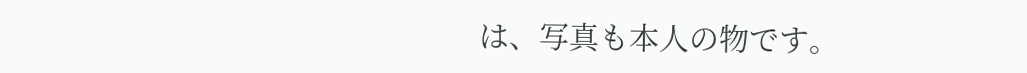は、写真も本人の物です。